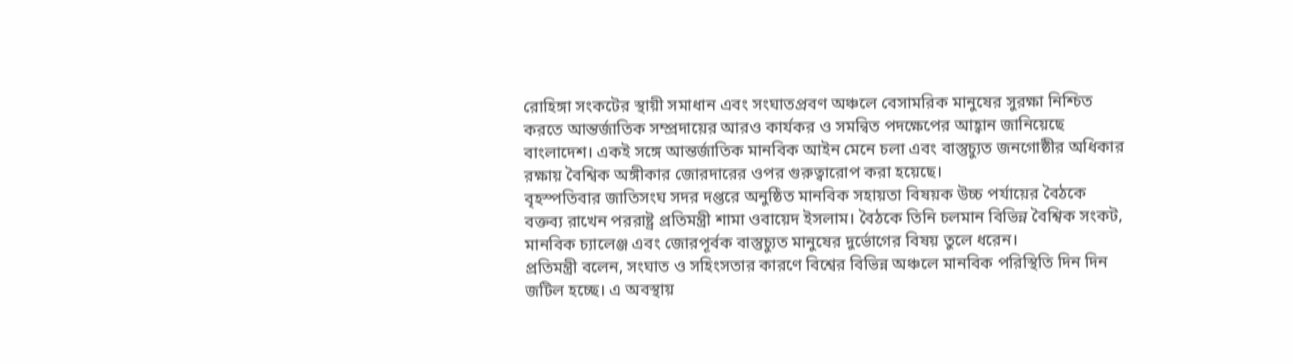রোহিঙ্গা সংকটের স্থায়ী সমাধান এবং সংঘাতপ্রবণ অঞ্চলে বেসামরিক মানুষের সুরক্ষা নিশ্চিত করতে আন্তর্জাতিক সম্প্রদায়ের আরও কার্যকর ও সমন্বিত পদক্ষেপের আহ্বান জানিয়েছে বাংলাদেশ। একই সঙ্গে আন্তর্জাতিক মানবিক আইন মেনে চলা এবং বাস্তুচ্যুত জনগোষ্ঠীর অধিকার রক্ষায় বৈশ্বিক অঙ্গীকার জোরদারের ওপর গুরুত্বারোপ করা হয়েছে।
বৃহস্পতিবার জাতিসংঘ সদর দপ্তরে অনুষ্ঠিত মানবিক সহায়তা বিষয়ক উচ্চ পর্যায়ের বৈঠকে বক্তব্য রাখেন পররাষ্ট্র প্রতিমন্ত্রী শামা ওবায়েদ ইসলাম। বৈঠকে তিনি চলমান বিভিন্ন বৈশ্বিক সংকট, মানবিক চ্যালেঞ্জ এবং জোরপূর্বক বাস্তুচ্যুত মানুষের দুর্ভোগের বিষয় তুলে ধরেন।
প্রতিমন্ত্রী বলেন, সংঘাত ও সহিংসতার কারণে বিশ্বের বিভিন্ন অঞ্চলে মানবিক পরিস্থিতি দিন দিন জটিল হচ্ছে। এ অবস্থায়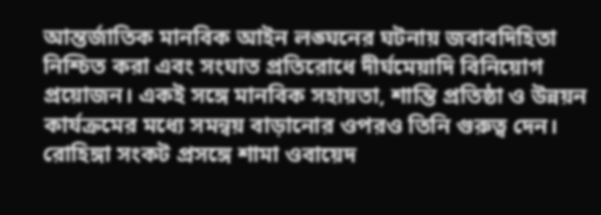আন্তর্জাতিক মানবিক আইন লঙ্ঘনের ঘটনায় জবাবদিহিতা নিশ্চিত করা এবং সংঘাত প্রতিরোধে দীর্ঘমেয়াদি বিনিয়োগ প্রয়োজন। একই সঙ্গে মানবিক সহায়তা, শান্তি প্রতিষ্ঠা ও উন্নয়ন কার্যক্রমের মধ্যে সমন্বয় বাড়ানোর ওপরও তিনি গুরুত্ব দেন।
রোহিঙ্গা সংকট প্রসঙ্গে শামা ওবায়েদ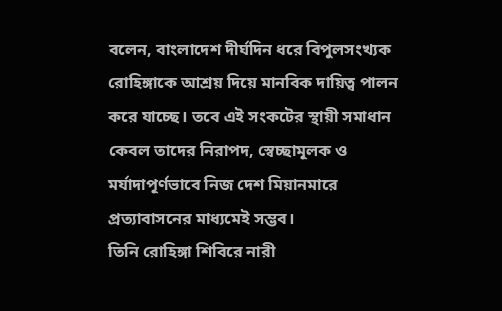বলেন, বাংলাদেশ দীর্ঘদিন ধরে বিপুলসংখ্যক রোহিঙ্গাকে আশ্রয় দিয়ে মানবিক দায়িত্ব পালন করে যাচ্ছে। তবে এই সংকটের স্থায়ী সমাধান কেবল তাদের নিরাপদ, স্বেচ্ছামূলক ও মর্যাদাপূর্ণভাবে নিজ দেশ মিয়ানমারে প্রত্যাবাসনের মাধ্যমেই সম্ভব।
তিনি রোহিঙ্গা শিবিরে নারী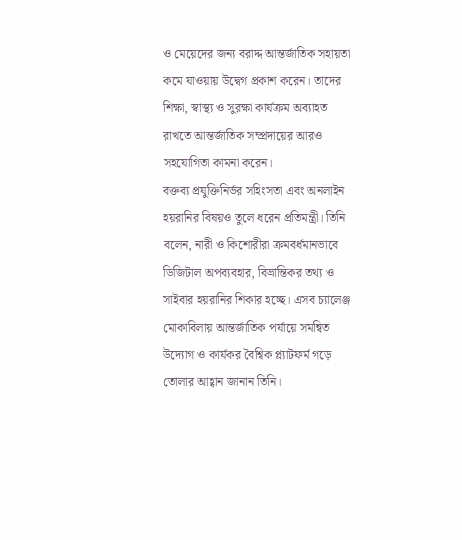ও মেয়েদের জন্য বরাদ্দ আন্তর্জাতিক সহায়তা কমে যাওয়ায় উদ্বেগ প্রকাশ করেন। তাদের শিক্ষা, স্বাস্থ্য ও সুরক্ষা কার্যক্রম অব্যাহত রাখতে আন্তর্জাতিক সম্প্রদায়ের আরও সহযোগিতা কামনা করেন।
বক্তব্য প্রযুক্তিনির্ভর সহিংসতা এবং অনলাইন হয়রানির বিষয়ও তুলে ধরেন প্রতিমন্ত্রী। তিনি বলেন, নারী ও কিশোরীরা ক্রমবর্ধমানভাবে ডিজিটাল অপব্যবহার, বিভ্রান্তিকর তথ্য ও সাইবার হয়রানির শিকার হচ্ছে। এসব চ্যালেঞ্জ মোকাবিলায় আন্তর্জাতিক পর্যায়ে সমন্বিত উদ্যোগ ও কার্যকর বৈশ্বিক প্ল্যাটফর্ম গড়ে তোলার আহ্বান জানান তিনি।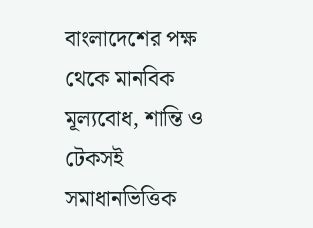বাংলাদেশের পক্ষ থেকে মানবিক মূল্যবোধ, শান্তি ও টেকসই সমাধানভিত্তিক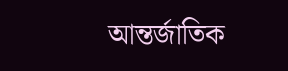আন্তর্জাতিক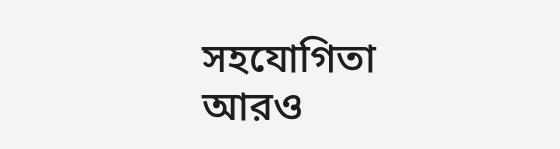সহযোগিতা আরও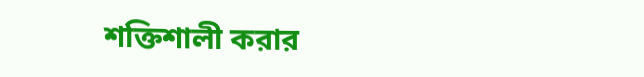শক্তিশালী করার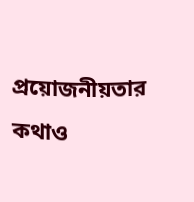প্রয়োজনীয়তার কথাও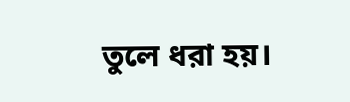তুলে ধরা হয়।